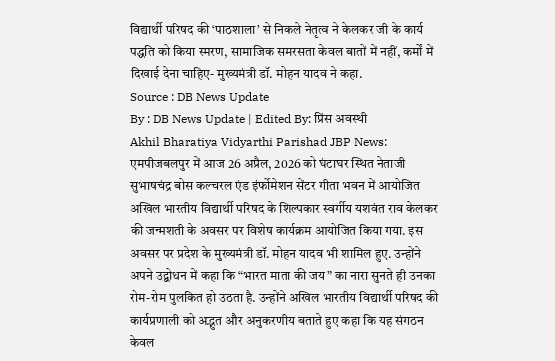विद्यार्थी परिषद की ‘पाठशाला’ से निकले नेतृत्व ने केलकर जी के कार्य पद्धति को किया स्मरण, सामाजिक समरसता केवल बातों में नहीं, कर्मों में दिखाई देना चाहिए- मुख्यमंत्री डॉ. मोहन यादव ने कहा.
Source : DB News Update
By : DB News Update | Edited By: प्रिंस अवस्थी
Akhil Bharatiya Vidyarthi Parishad JBP News: एमपीजबलपुर में आज 26 अप्रैल, 2026 को घंटाघर स्थित नेताजी सुभाषचंद्र बोस कल्चरल एंड इंर्फोमेशन सेंटर गीता भवन में आयोजित अखिल भारतीय विद्यार्थी परिषद के शिल्पकार स्वर्गीय यशवंत राव केलकर की जन्मशती के अवसर पर विशेष कार्यक्रम आयोजित किया गया. इस अवसर पर प्रदेश के मुख्यमंत्री डॉ. मोहन यादव भी शामिल हुए. उन्होंने अपने उद्बोधन में कहा कि “भारत माता की जय” का नारा सुनते ही उनका रोम-रोम पुलकित हो उठता है. उन्होंने अखिल भारतीय विद्यार्थी परिषद की कार्यप्रणाली को अद्भुत और अनुकरणीय बताते हुए कहा कि यह संगठन केवल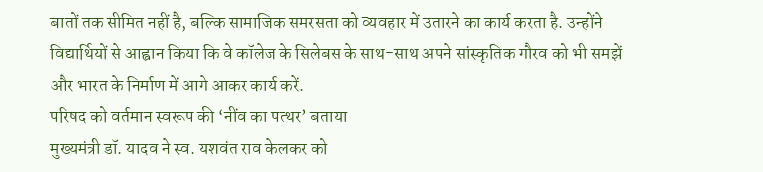बातों तक सीमित नहीं है, बल्कि सामाजिक समरसता को व्यवहार में उतारने का कार्य करता है. उन्होंने विद्यार्थियों से आह्वान किया कि वे कॉलेज के सिलेबस के साथ-साथ अपने सांस्कृतिक गौरव को भी समझें और भारत के निर्माण में आगे आकर कार्य करें.
परिषद को वर्तमान स्वरूप की ‘नींव का पत्थर’ बताया
मुख्यमंत्री डॉ. यादव ने स्व. यशवंत राव केलकर को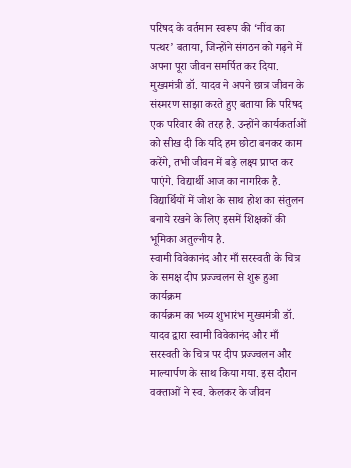परिषद के वर्तमान स्वरूप की ‘नींव का पत्थर’ बताया, जिन्होंने संगठन को गढ़ने में अपना पूरा जीवन समर्पित कर दिया. मुख्यमंत्री डॉ. यादव ने अपने छात्र जीवन के संस्मरण साझा करते हुए बताया कि परिषद एक परिवार की तरह है. उन्होंने कार्यकर्ताओं को सीख दी कि यदि हम छोटा बनकर काम करेंगे, तभी जीवन में बड़े लक्ष्य प्राप्त कर पाएंगे. विद्यार्थी आज का नागरिक है. विद्यार्थियों में जोश के साथ होश का संतुलन बनाये रखने के लिए इसमें शिक्षकों की भूमिका अतुल्नीय है.
स्वामी विवेकानंद और माँ सरस्वती के चित्र के समक्ष दीप प्रज्ज्वलन से शुरू हुआ कार्यक्रम
कार्यक्रम का भव्य शुभारंभ मुख्यमंत्री डॉ. यादव द्वारा स्वामी विवेकानंद और माँ सरस्वती के चित्र पर दीप प्रज्ज्वलन और माल्यार्पण के साथ किया गया. इस दौरान वक्ताओं ने स्व. केलकर के जीवन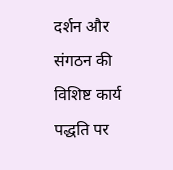दर्शन और संगठन की विशिष्ट कार्य पद्धति पर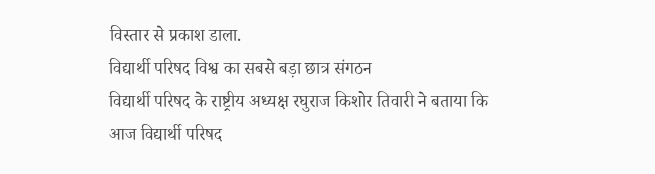विस्तार से प्रकाश डाला.
विद्यार्थी परिषद विश्व का सबसे बड़ा छात्र संगठन
विद्यार्थी परिषद के राष्ट्रीय अध्यक्ष रघुराज किशोर तिवारी ने बताया कि आज विद्यार्थी परिषद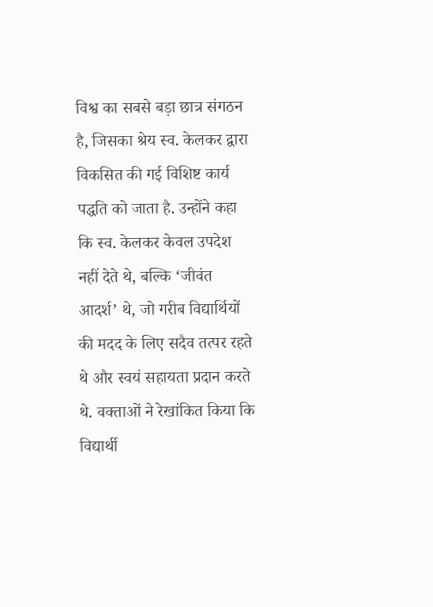विश्व का सबसे बड़ा छात्र संगठन है, जिसका श्रेय स्व. केलकर द्वारा विकसित की गई विशिष्ट कार्य पद्धति को जाता है. उन्होंने कहा कि स्व. केलकर केवल उपदेश नहीं देते थे, बल्कि ‘जीवंत आदर्श’ थे, जो गरीब विद्यार्थियों की मदद के लिए सदैव तत्पर रहते थे और स्वयं सहायता प्रदान करते थे. वक्ताओं ने रेखांकित किया कि विद्यार्थी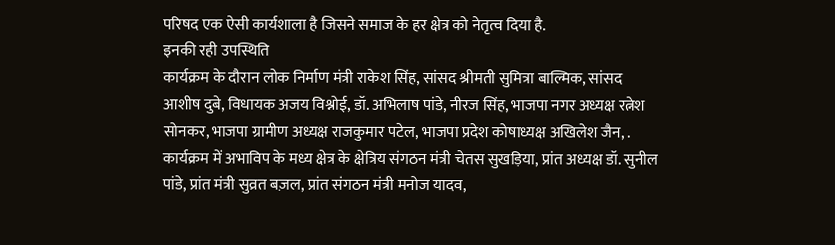परिषद एक ऐसी कार्यशाला है जिसने समाज के हर क्षेत्र को नेतृत्व दिया है.
इनकी रही उपस्थिति
कार्यक्रम के दौरान लोक निर्माण मंत्री राकेश सिंह, सांसद श्रीमती सुमित्रा बाल्मिक, सांसद आशीष दुबे, विधायक अजय विश्नोई, डॉ. अभिलाष पांडे, नीरज सिंह, भाजपा नगर अध्यक्ष रत्नेश सोनकर, भाजपा ग्रामीण अध्यक्ष राजकुमार पटेल, भाजपा प्रदेश कोषाध्यक्ष अखिलेश जैन, . कार्यक्रम में अभाविप के मध्य क्षेत्र के क्षेत्रिय संगठन मंत्री चेतस सुखड़िया, प्रांत अध्यक्ष डॉ. सुनील पांडे, प्रांत मंत्री सुव्रत बज़ल, प्रांत संगठन मंत्री मनोज यादव,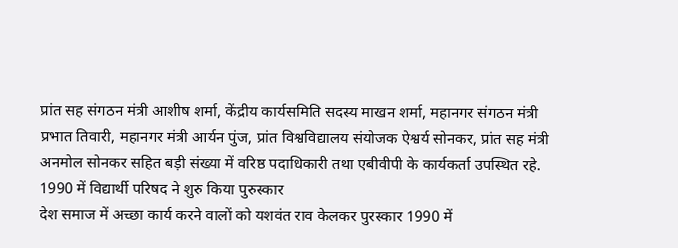प्रांत सह संगठन मंत्री आशीष शर्मा, केंद्रीय कार्यसमिति सदस्य माखन शर्मा, महानगर संगठन मंत्री प्रभात तिवारी, महानगर मंत्री आर्यन पुंज, प्रांत विश्वविद्यालय संयोजक ऐश्वर्य सोनकर, प्रांत सह मंत्री अनमोल सोनकर सहित बड़ी संख्या में वरिष्ठ पदाधिकारी तथा एबीवीपी के कार्यकर्ता उपस्थित रहे.
1990 में विद्यार्थी परिषद ने शुरु किया पुरुस्कार
देश समाज में अच्छा कार्य करने वालों को यशवंत राव केलकर पुरस्कार 1990 में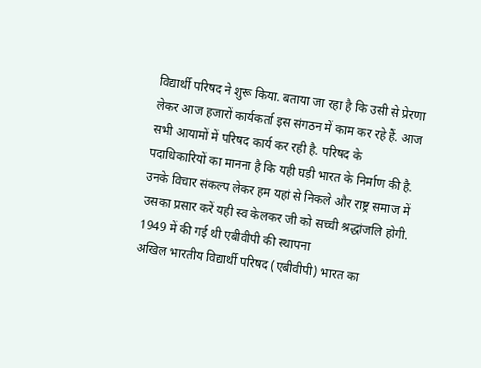विद्यार्थी परिषद ने शुरू किया. बताया जा रहा है कि उसी से प्रेरणा लेकर आज हजारों कार्यकर्ता इस संगठन में काम कर रहे हैं. आज सभी आयामों में परिषद कार्य कर रही है. परिषद के पदाधिकारियों का मानना है कि यही घड़ी भारत के निर्माण की है. उनके विचार संकल्प लेकर हम यहां से निकले और राष्ट्र समाज में उसका प्रसार करें यही स्व केलकर जी को सच्ची श्रद्धांजलि होगी.
1949 में की गई थी एबीवीपी की स्थापना
अखिल भारतीय विद्यार्थी परिषद (एबीवीपी) भारत का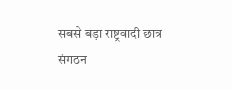सबसे बड़ा राष्ट्रवादी छात्र संगठन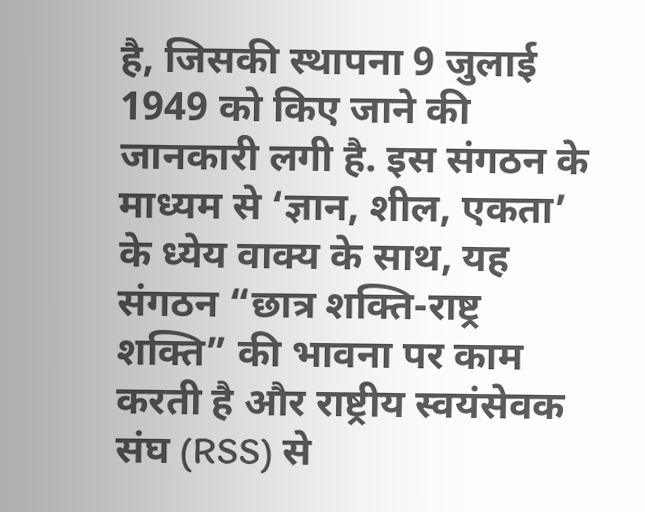है, जिसकी स्थापना 9 जुलाई 1949 को किए जाने की जानकारी लगी है. इस संगठन के माध्यम से ‘ज्ञान, शील, एकता’ के ध्येय वाक्य के साथ, यह संगठन “छात्र शक्ति-राष्ट्र शक्ति” की भावना पर काम करती है और राष्ट्रीय स्वयंसेवक संघ (RSS) से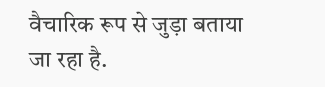वैचारिक रूप से जुड़ा बताया जा रहा है.